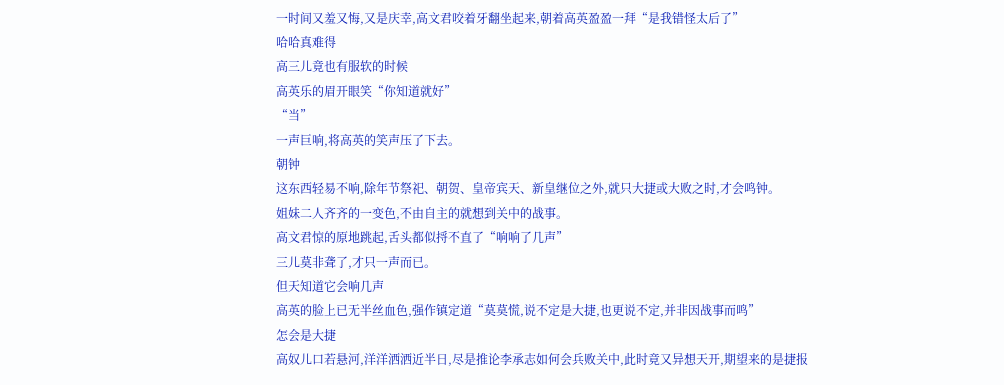一时间又羞又悔,又是庆幸,高文君咬着牙翻坐起来,朝着高英盈盈一拜“是我错怪太后了”
哈哈真难得
高三儿竟也有服软的时候
高英乐的眉开眼笑“你知道就好”
“当”
一声巨响,将高英的笑声压了下去。
朝钟
这东西轻易不响,除年节祭祀、朝贺、皇帝宾天、新皇继位之外,就只大捷或大败之时,才会鸣钟。
姐妹二人齐齐的一变色,不由自主的就想到关中的战事。
高文君惊的原地跳起,舌头都似捋不直了“响响了几声”
三儿莫非聋了,才只一声而已。
但天知道它会响几声
高英的脸上已无半丝血色,强作镇定道“莫莫慌,说不定是大捷,也更说不定,并非因战事而鸣”
怎会是大捷
高奴儿口若悬河,洋洋洒洒近半日,尽是推论李承志如何会兵败关中,此时竟又异想天开,期望来的是捷报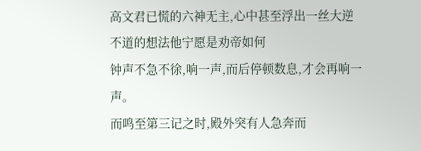高文君已慌的六神无主,心中甚至浮出一丝大逆不道的想法他宁愿是劝帝如何
钟声不急不徐,响一声,而后停顿数息,才会再响一声。
而鸣至第三记之时,殿外突有人急奔而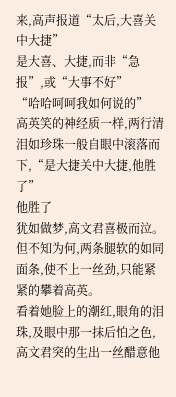来,高声报道“太后,大喜关中大捷”
是大喜、大捷,而非“急报”,或“大事不好”
“哈哈呵呵我如何说的”
高英笑的神经质一样,两行清泪如珍珠一般自眼中滚落而下,“是大捷关中大捷,他胜了”
他胜了
犹如做梦,高文君喜极而泣。但不知为何,两条腿软的如同面条,使不上一丝劲,只能紧紧的攀着高英。
看着她脸上的潮红,眼角的泪珠,及眼中那一抹后怕之色,高文君突的生出一丝醋意他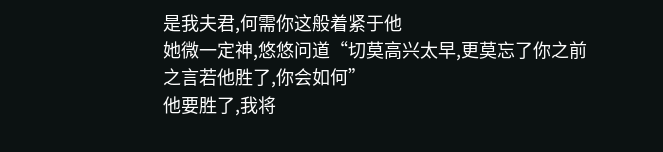是我夫君,何需你这般着紧于他
她微一定神,悠悠问道“切莫高兴太早,更莫忘了你之前之言若他胜了,你会如何”
他要胜了,我将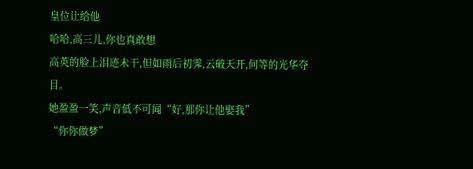皇位让给他
哈哈,高三儿,你也真敢想
高英的脸上泪迹未干,但如雨后初霁,云破天开,何等的光华夺目。
她盈盈一笑,声音低不可闻“好,那你让他娶我”
“你你做梦”